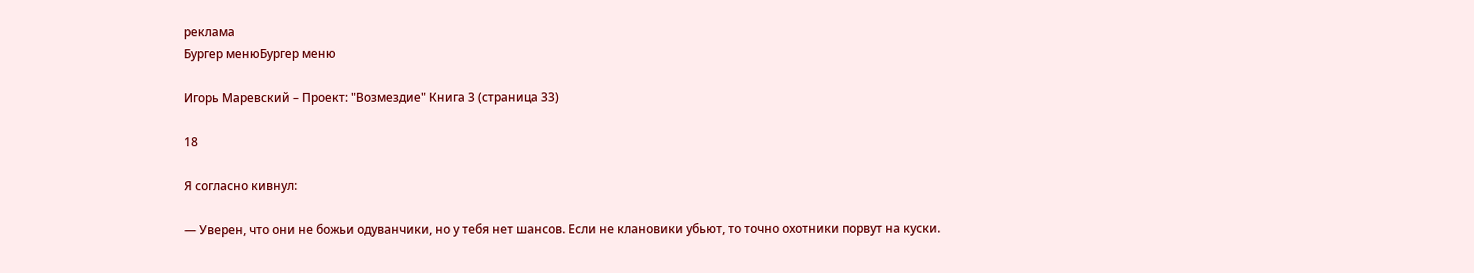реклама
Бургер менюБургер меню

Игорь Маревский – Проект: "Возмездие" Книга 3 (страница 33)

18

Я согласно кивнул:

— Уверен, что они не божьи одуванчики, но у тебя нет шансов. Если не клановики убьют, то точно охотники порвут на куски.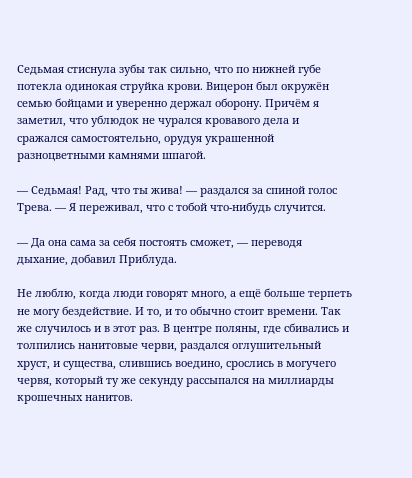Седьмая стиснула зубы так сильно, что по нижней губе потекла одинокая струйка крови. Вицерон был окружён семью бойцами и уверенно держал оборону. Причём я заметил, что ублюдок не чурался кровавого дела и сражался самостоятельно, орудуя украшенной разноцветными камнями шпагой.

— Седьмая! Рад, что ты жива! — раздался за спиной голос Трева. — Я переживал, что с тобой что-нибудь случится.

— Да она сама за себя постоять сможет, — переводя дыхание, добавил Приблуда.

Не люблю, когда люди говорят много, а ещё больше терпеть не могу бездействие. И то, и то обычно стоит времени. Так же случилось и в этот раз. В центре поляны, где сбивались и толпились нанитовые черви, раздался оглушительный хруст, и существа, слившись воедино, срослись в могучего червя, который ту же секунду рассыпался на миллиарды крошечных нанитов.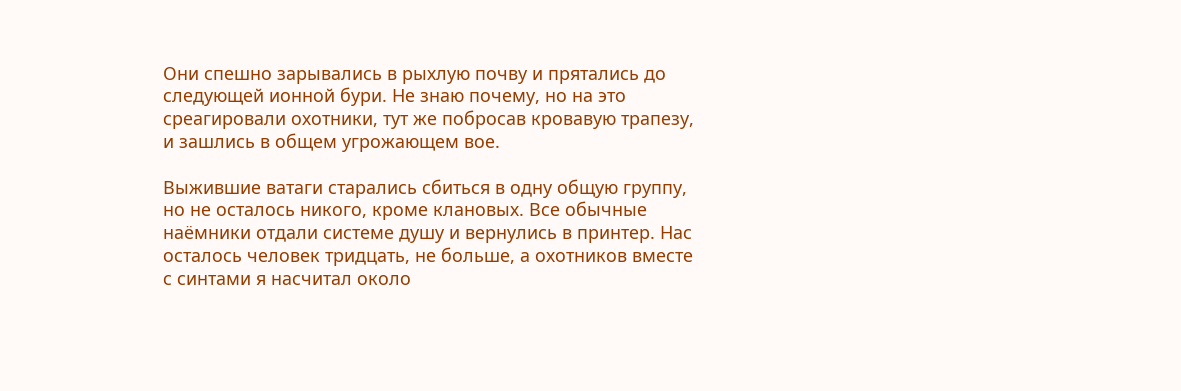Они спешно зарывались в рыхлую почву и прятались до следующей ионной бури. Не знаю почему, но на это среагировали охотники, тут же побросав кровавую трапезу, и зашлись в общем угрожающем вое.

Выжившие ватаги старались сбиться в одну общую группу, но не осталось никого, кроме клановых. Все обычные наёмники отдали системе душу и вернулись в принтер. Нас осталось человек тридцать, не больше, а охотников вместе с синтами я насчитал около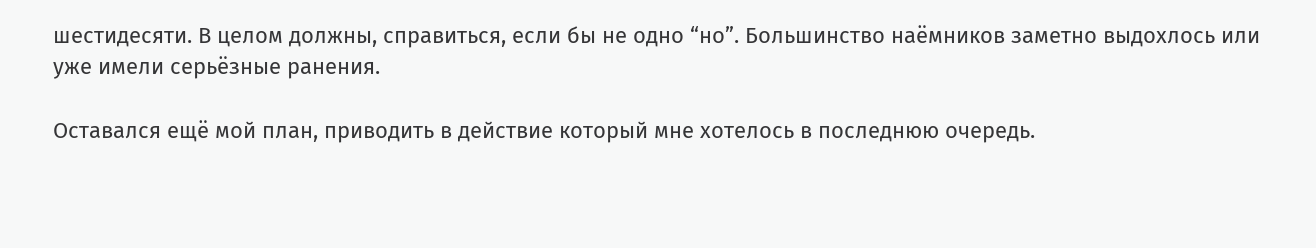шестидесяти. В целом должны, справиться, если бы не одно “но”. Большинство наёмников заметно выдохлось или уже имели серьёзные ранения.

Оставался ещё мой план, приводить в действие который мне хотелось в последнюю очередь.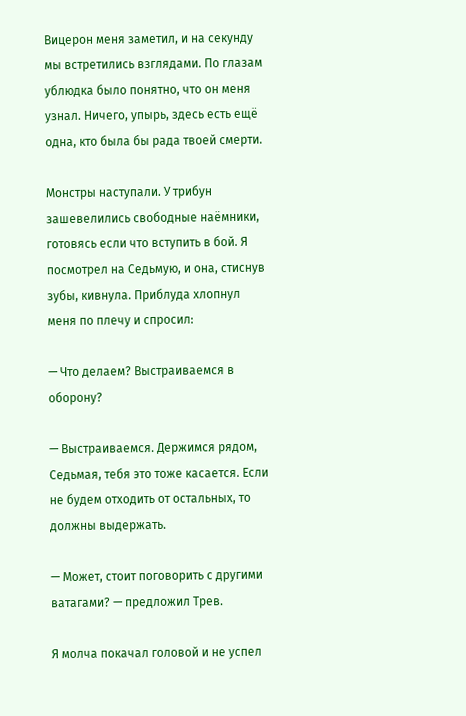Вицерон меня заметил, и на секунду мы встретились взглядами. По глазам ублюдка было понятно, что он меня узнал. Ничего, упырь, здесь есть ещё одна, кто была бы рада твоей смерти.

Монстры наступали. У трибун зашевелились свободные наёмники, готовясь если что вступить в бой. Я посмотрел на Седьмую, и она, стиснув зубы, кивнула. Приблуда хлопнул меня по плечу и спросил:

— Что делаем? Выстраиваемся в оборону?

— Выстраиваемся. Держимся рядом, Седьмая, тебя это тоже касается. Если не будем отходить от остальных, то должны выдержать.

— Может, стоит поговорить с другими ватагами? — предложил Трев.

Я молча покачал головой и не успел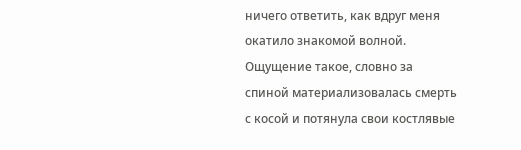ничего ответить, как вдруг меня окатило знакомой волной. Ощущение такое, словно за спиной материализовалась смерть с косой и потянула свои костлявые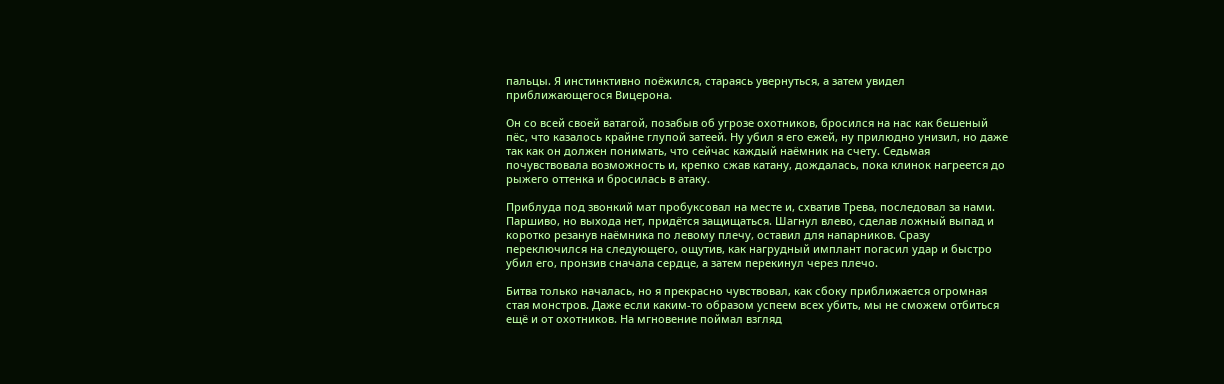пальцы. Я инстинктивно поёжился, стараясь увернуться, а затем увидел приближающегося Вицерона.

Он со всей своей ватагой, позабыв об угрозе охотников, бросился на нас как бешеный пёс, что казалось крайне глупой затеей. Ну убил я его ежей, ну прилюдно унизил, но даже так как он должен понимать, что сейчас каждый наёмник на счету. Седьмая почувствовала возможность и, крепко сжав катану, дождалась, пока клинок нагреется до рыжего оттенка и бросилась в атаку.

Приблуда под звонкий мат пробуксовал на месте и, схватив Трева, последовал за нами. Паршиво, но выхода нет, придётся защищаться. Шагнул влево, сделав ложный выпад и коротко резанув наёмника по левому плечу, оставил для напарников. Сразу переключился на следующего, ощутив, как нагрудный имплант погасил удар и быстро убил его, пронзив сначала сердце, а затем перекинул через плечо.

Битва только началась, но я прекрасно чувствовал, как сбоку приближается огромная стая монстров. Даже если каким-то образом успеем всех убить, мы не сможем отбиться ещё и от охотников. На мгновение поймал взгляд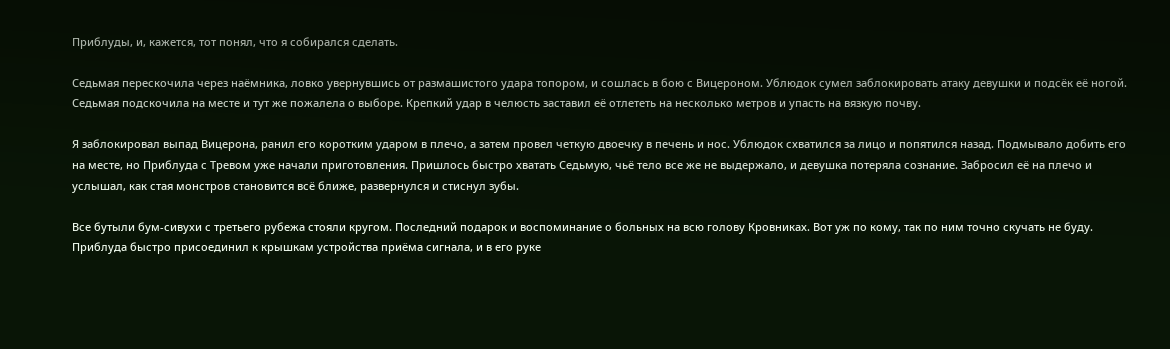Приблуды, и, кажется, тот понял, что я собирался сделать.

Седьмая перескочила через наёмника, ловко увернувшись от размашистого удара топором, и сошлась в бою с Вицероном. Ублюдок сумел заблокировать атаку девушки и подсёк её ногой. Седьмая подскочила на месте и тут же пожалела о выборе. Крепкий удар в челюсть заставил её отлететь на несколько метров и упасть на вязкую почву.

Я заблокировал выпад Вицерона, ранил его коротким ударом в плечо, а затем провел четкую двоечку в печень и нос. Ублюдок схватился за лицо и попятился назад. Подмывало добить его на месте, но Приблуда с Тревом уже начали приготовления. Пришлось быстро хватать Седьмую, чьё тело все же не выдержало, и девушка потеряла сознание. Забросил её на плечо и услышал, как стая монстров становится всё ближе, развернулся и стиснул зубы.

Все бутыли бум-сивухи с третьего рубежа стояли кругом. Последний подарок и воспоминание о больных на всю голову Кровниках. Вот уж по кому, так по ним точно скучать не буду. Приблуда быстро присоединил к крышкам устройства приёма сигнала, и в его руке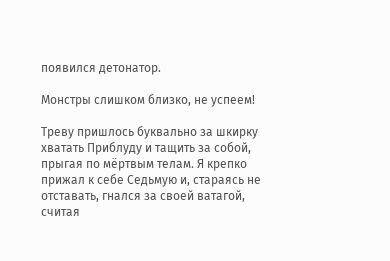появился детонатор.

Монстры слишком близко, не успеем!

Треву пришлось буквально за шкирку хватать Приблуду и тащить за собой, прыгая по мёртвым телам. Я крепко прижал к себе Седьмую и, стараясь не отставать, гнался за своей ватагой, считая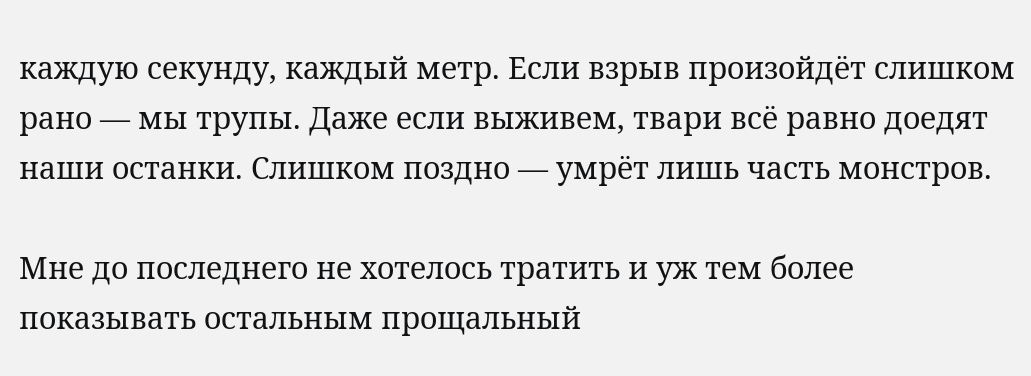каждую секунду, каждый метр. Если взрыв произойдёт слишком рано — мы трупы. Даже если выживем, твари всё равно доедят наши останки. Слишком поздно — умрёт лишь часть монстров.

Мне до последнего не хотелось тратить и уж тем более показывать остальным прощальный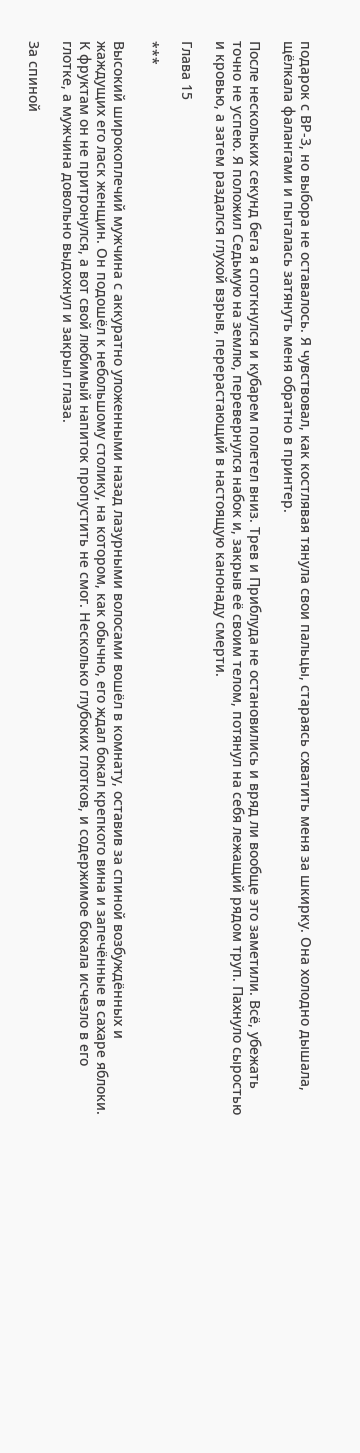подарок с ВР-3, но выбора не оставалось. Я чувствовал, как костлявая тянула свои пальцы, стараясь схватить меня за шкирку. Она холодно дышала, щёлкала фалангами и пыталась затянуть меня обратно в принтер.

После нескольких секунд бега я споткнулся и кубарем полетел вниз. Трев и Приблуда не остановились и вряд ли вообще это заметили. Всё, убежать точно не успею. Я положил Седьмую на землю, перевернулся набок и, закрыв её своим телом, потянул на себя лежащий рядом труп. Пахнуло сыростью и кровью, а затем раздался глухой взрыв, перерастающий в настоящую канонаду смерти.

Глава 15

***

Высокий широкоплечий мужчина с аккуратно уложенными назад лазурными волосами вошёл в комнату, оставив за спиной возбуждённых и жаждущих его ласк женщин. Он подошёл к небольшому столику, на котором, как обычно, его ждал бокал крепкого вина и запечённые в сахаре яблоки. К фруктам он не притронулся, а вот свой любимый напиток пропустить не смог. Несколько глубоких глотков, и содержимое бокала исчезло в его глотке, а мужчина довольно выдохнул и закрыл глаза.

За спиной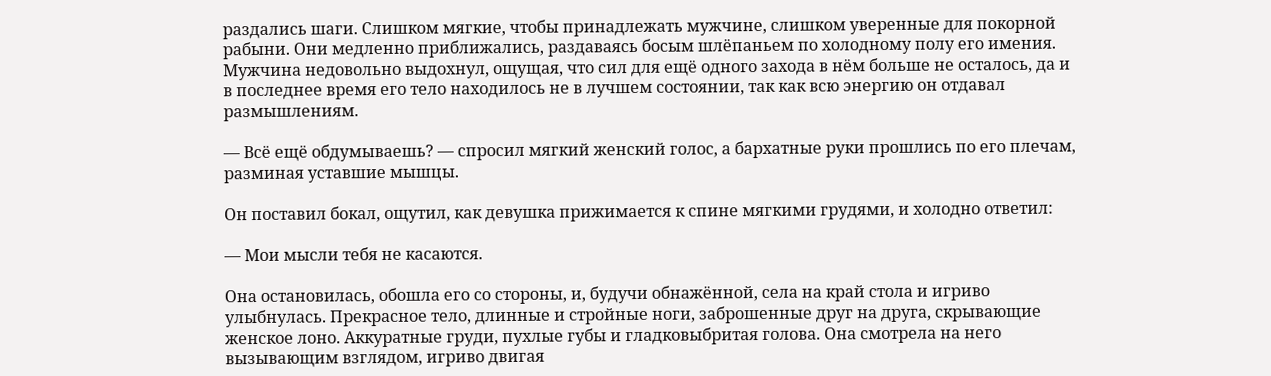раздались шаги. Слишком мягкие, чтобы принадлежать мужчине, слишком уверенные для покорной рабыни. Они медленно приближались, раздаваясь босым шлёпаньем по холодному полу его имения. Мужчина недовольно выдохнул, ощущая, что сил для ещё одного захода в нём больше не осталось, да и в последнее время его тело находилось не в лучшем состоянии, так как всю энергию он отдавал размышлениям.

— Всё ещё обдумываешь? — спросил мягкий женский голос, а бархатные руки прошлись по его плечам, разминая уставшие мышцы.

Он поставил бокал, ощутил, как девушка прижимается к спине мягкими грудями, и холодно ответил:

— Мои мысли тебя не касаются.

Она остановилась, обошла его со стороны, и, будучи обнажённой, села на край стола и игриво улыбнулась. Прекрасное тело, длинные и стройные ноги, заброшенные друг на друга, скрывающие женское лоно. Аккуратные груди, пухлые губы и гладковыбритая голова. Она смотрела на него вызывающим взглядом, игриво двигая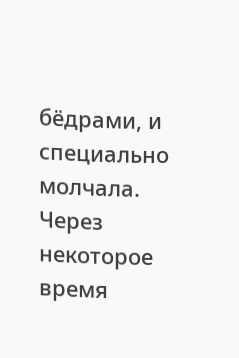бёдрами, и специально молчала. Через некоторое время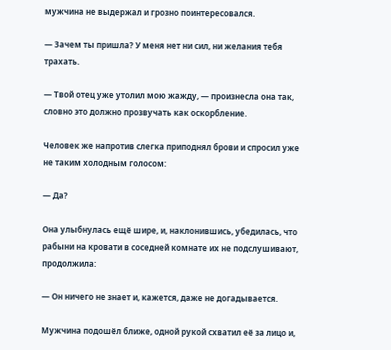мужчина не выдержал и грозно поинтересовался.

— Зачем ты пришла? У меня нет ни сил, ни желания тебя трахать.

— Твой отец уже утолил мою жажду, — произнесла она так, словно это должно прозвучать как оскорбление.

Человек же напротив слегка приподнял брови и спросил уже не таким холодным голосом:

— Да?

Она улыбнулась ещё шире, и, наклонившись, убедилась, что рабыни на кровати в соседней комнате их не подслушивают, продолжила:

— Он ничего не знает и, кажется, даже не догадывается.

Мужчина подошёл ближе, одной рукой схватил её за лицо и,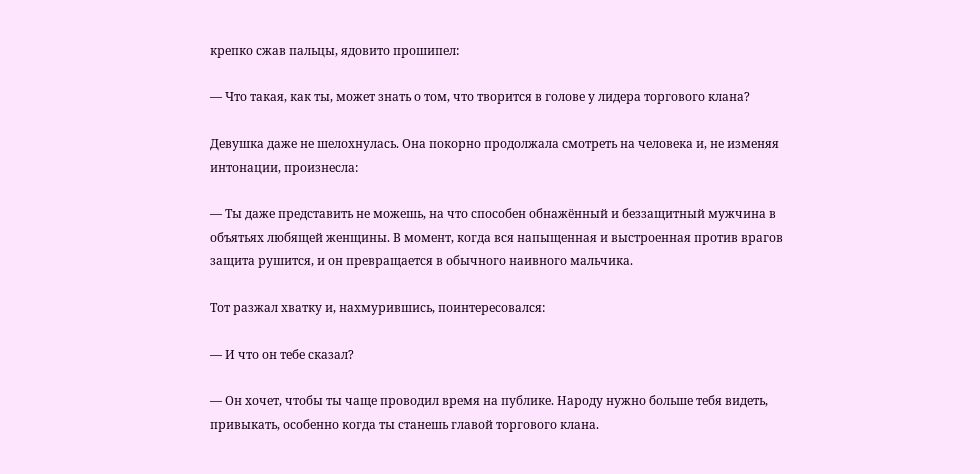крепко сжав пальцы, ядовито прошипел:

— Что такая, как ты, может знать о том, что творится в голове у лидера торгового клана?

Девушка даже не шелохнулась. Она покорно продолжала смотреть на человека и, не изменяя интонации, произнесла:

— Ты даже представить не можешь, на что способен обнажённый и беззащитный мужчина в объятьях любящей женщины. В момент, когда вся напыщенная и выстроенная против врагов защита рушится, и он превращается в обычного наивного мальчика.

Тот разжал хватку и, нахмурившись, поинтересовался:

— И что он тебе сказал?

— Он хочет, чтобы ты чаще проводил время на публике. Народу нужно больше тебя видеть, привыкать, особенно когда ты станешь главой торгового клана.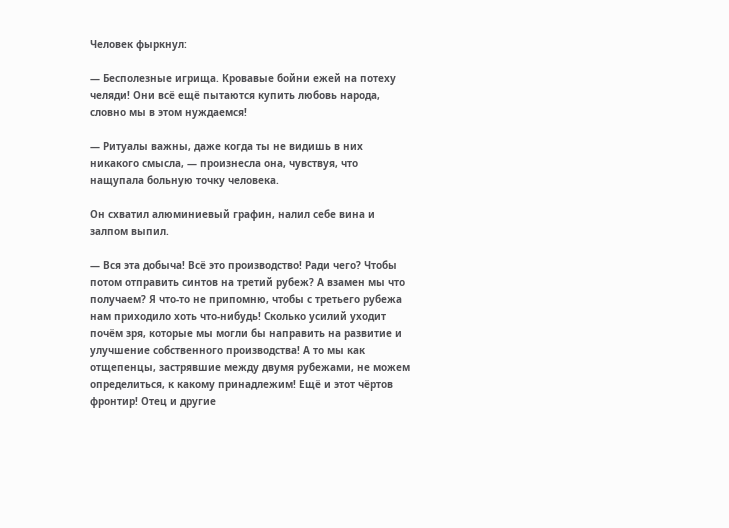Человек фыркнул:

— Бесполезные игрища. Кровавые бойни ежей на потеху челяди! Они всё ещё пытаются купить любовь народа, словно мы в этом нуждаемся!

— Ритуалы важны, даже когда ты не видишь в них никакого смысла, — произнесла она, чувствуя, что нащупала больную точку человека.

Он схватил алюминиевый графин, налил себе вина и залпом выпил.

— Вся эта добыча! Всё это производство! Ради чего? Чтобы потом отправить синтов на третий рубеж? А взамен мы что получаем? Я что-то не припомню, чтобы с третьего рубежа нам приходило хоть что-нибудь! Сколько усилий уходит почём зря, которые мы могли бы направить на развитие и улучшение собственного производства! А то мы как отщепенцы, застрявшие между двумя рубежами, не можем определиться, к какому принадлежим! Ещё и этот чёртов фронтир! Отец и другие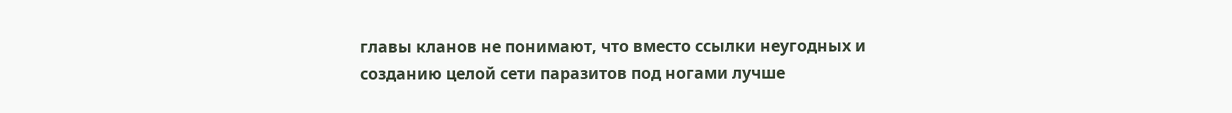главы кланов не понимают, что вместо ссылки неугодных и созданию целой сети паразитов под ногами лучше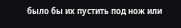было бы их пустить под нож или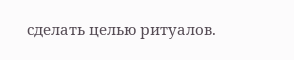сделать целью ритуалов.